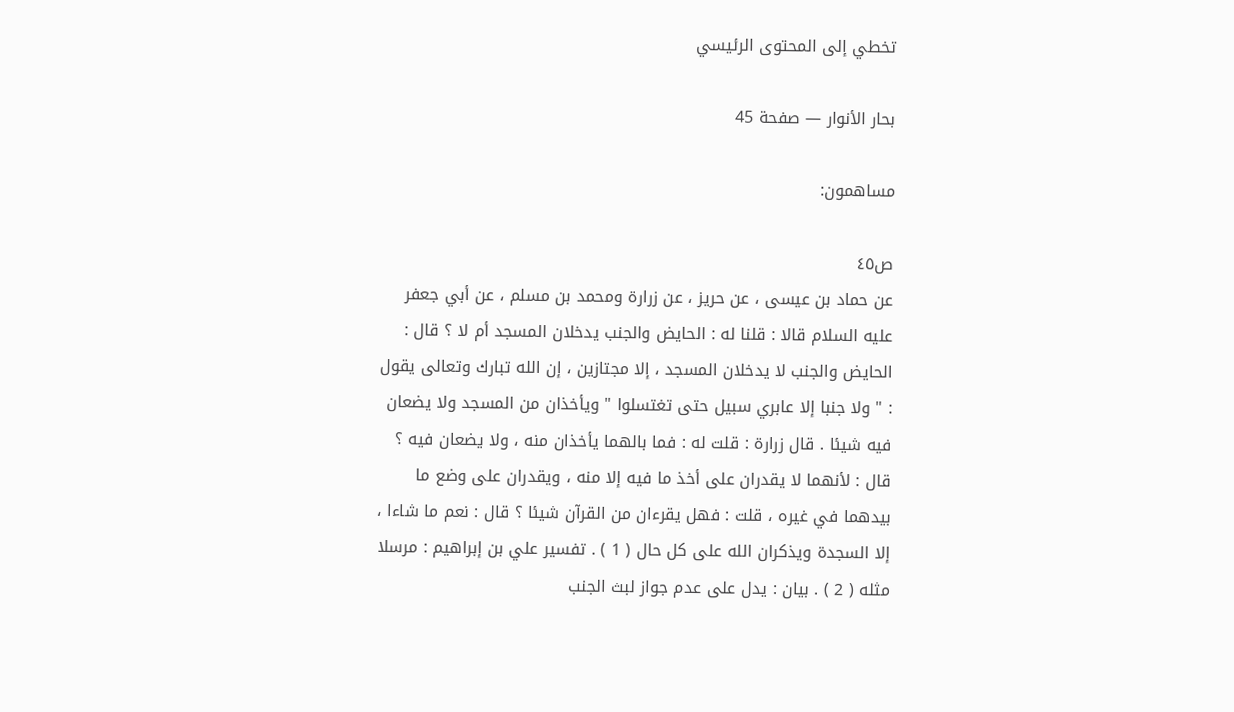تخطي إلى المحتوى الرئيسي

بحار الأنوار — صفحة 45

مساهمون:

ص٤٥
عن حماد بن عيسى ، عن حريز ، عن زرارة ومحمد بن مسلم ، عن أبي جعفر عليه السلام قالا : قلنا له : الحايض والجنب يدخلان المسجد أم لا ؟ قال : الحايض والجنب لا يدخلان المسجد ، إلا مجتازين ، إن الله تبارك وتعالى يقول : " ولا جنبا إلا عابري سبيل حتى تغتسلوا " ويأخذان من المسجد ولا يضعان فيه شيئا . قال زرارة : قلت له : فما بالهما يأخذان منه ، ولا يضعان فيه ؟ قال : لأنهما لا يقدران على أخذ ما فيه إلا منه ، ويقدران على وضع ما بيدهما في غيره ، قلت : فهل يقرءان من القرآن شيئا ؟ قال : نعم ما شاءا ، إلا السجدة ويذكران الله على كل حال ( 1 ) . تفسير علي بن إبراهيم : مرسلا مثله ( 2 ) . بيان : يدل على عدم جواز لبث الجنب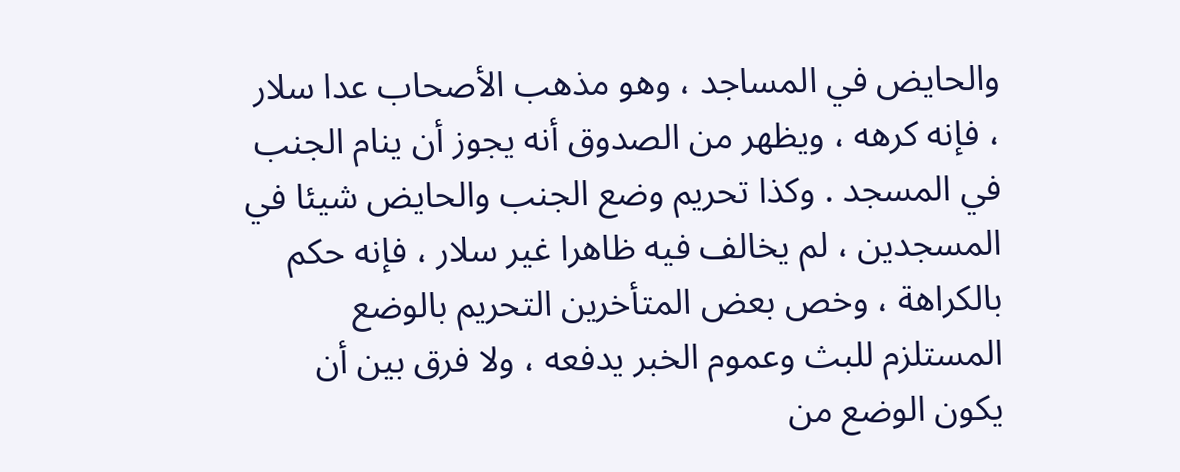والحايض في المساجد ، وهو مذهب الأصحاب عدا سلار ، فإنه كرهه ، ويظهر من الصدوق أنه يجوز أن ينام الجنب في المسجد . وكذا تحريم وضع الجنب والحايض شيئا في المسجدين ، لم يخالف فيه ظاهرا غير سلار ، فإنه حكم بالكراهة ، وخص بعض المتأخرين التحريم بالوضع المستلزم للبث وعموم الخبر يدفعه ، ولا فرق بين أن يكون الوضع من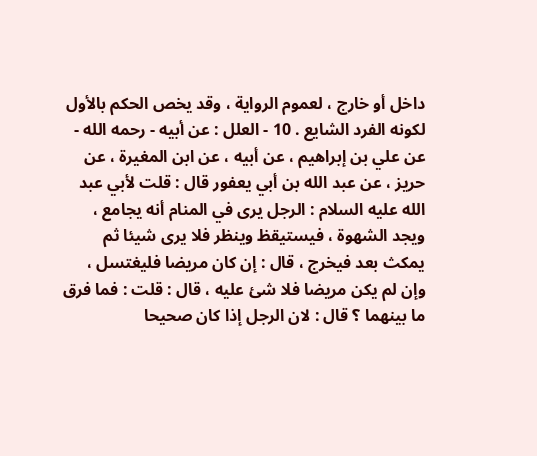داخل أو خارج ، لعموم الرواية ، وقد يخص الحكم بالأول لكونه الفرد الشايع . 10 - العلل : عن أبيه - رحمه الله - عن علي بن إبراهيم ، عن أبيه ، عن ابن المغيرة ، عن حريز ، عن عبد الله بن أبي يعفور قال : قلت لأبي عبد الله عليه السلام : الرجل يرى في المنام أنه يجامع ، ويجد الشهوة ، فيستيقظ وينظر فلا يرى شيئا ثم يمكث بعد فيخرج ، قال : إن كان مريضا فليغتسل ، وإن لم يكن مريضا فلا شئ عليه ، قال : قلت : فما فرق ما بينهما ؟ قال : لان الرجل إذا كان صحيحا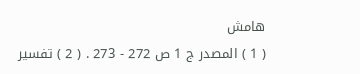هامش
( 1 ) المصدر ج 1 ص 272 - 273 . ( 2 ) تفسير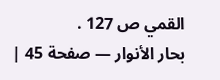القمي ص 127 .
بحار الأنوار — صفحة 45 |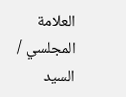العلامة المجلسي / السيد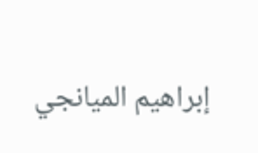إبراهيم الميانجي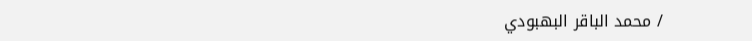/ محمد الباقر البهبودي